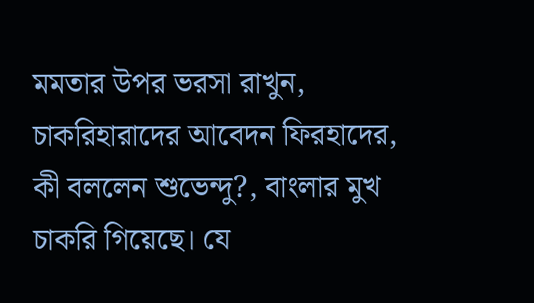মমতার উপর ভরসা রাখুন, চাকরিহারাদের আবেদন ফিরহাদের, কী বললেন শুভেন্দু?, বাংলার মুখ
চাকরি গিয়েছে। যে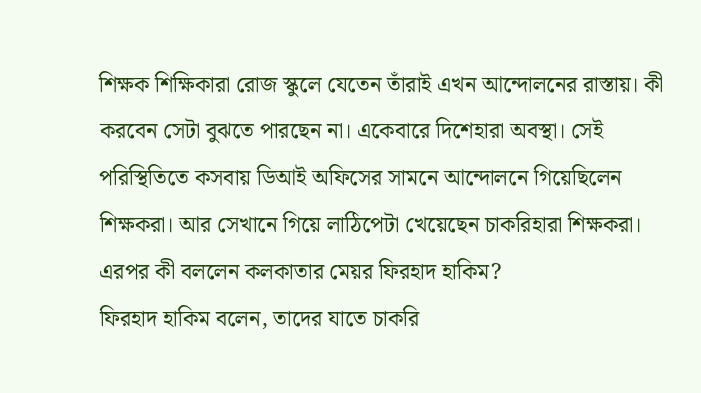শিক্ষক শিক্ষিকারা রোজ স্কুলে যেতেন তাঁরাই এখন আন্দোলনের রাস্তায়। কী করবেন সেটা বুঝতে পারছেন না। একেবারে দিশেহারা অবস্থা। সেই পরিস্থিতিতে কসবায় ডিআই অফিসের সামনে আন্দোলনে গিয়েছিলেন শিক্ষকরা। আর সেখানে গিয়ে লাঠিপেটা খেয়েছেন চাকরিহারা শিক্ষকরা।
এরপর কী বললেন কলকাতার মেয়র ফিরহাদ হাকিম?
ফিরহাদ হাকিম বলেন, তাদের যাতে চাকরি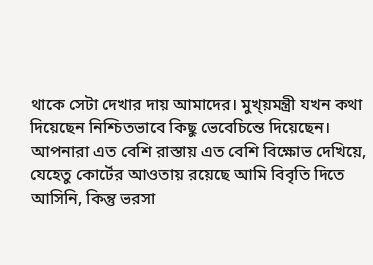থাকে সেটা দেখার দায় আমাদের। মুখ্য়মন্ত্রী যখন কথা দিয়েছেন নিশ্চিতভাবে কিছু ভেবেচিন্তে দিয়েছেন। আপনারা এত বেশি রাস্তায় এত বেশি বিক্ষোভ দেখিয়ে, যেহেতু কোর্টের আওতায় রয়েছে আমি বিবৃতি দিতে আসিনি, কিন্তু ভরসা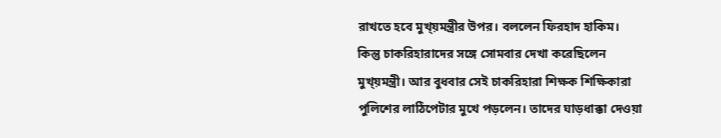রাখতে হবে মুখ্য়মন্ত্রীর উপর। বললেন ফিরহাদ হাকিম।
কিন্তু চাকরিহারাদের সঙ্গে সোমবার দেখা করেছিলেন মুখ্য়মন্ত্রী। আর বুধবার সেই চাকরিহারা শিক্ষক শিক্ষিকারা পুলিশের লাঠিপেটার মুখে পড়লেন। তাদের ঘাড়ধাক্কা দেওয়া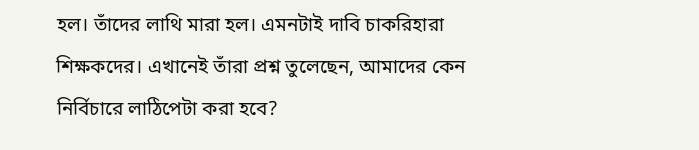হল। তাঁদের লাথি মারা হল। এমনটাই দাবি চাকরিহারা শিক্ষকদের। এখানেই তাঁরা প্রশ্ন তুলেছেন, আমাদের কেন নির্বিচারে লাঠিপেটা করা হবে?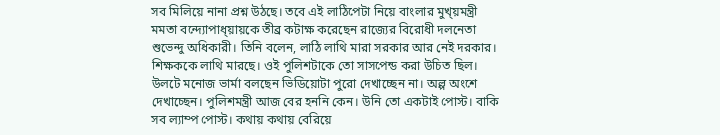সব মিলিয়ে নানা প্রশ্ন উঠছে। তবে এই লাঠিপেটা নিয়ে বাংলার মুখ্য়মন্ত্রী মমতা বন্দ্যোপাধ্য়ায়কে তীব্র কটাক্ষ করেছেন রাজ্যের বিরোধী দলনেতা শুভেন্দু অধিকারী। তিনি বলেন, লাঠি লাথি মারা সরকার আর নেই দরকার। শিক্ষককে লাথি মারছে। ওই পুলিশটাকে তো সাসপেন্ড করা উচিত ছিল। উলটে মনোজ ভার্মা বলছেন ভিডিয়োটা পুরো দেখাচ্ছেন না। অল্প অংশে দেখাচ্ছেন। পুলিশমন্ত্রী আজ বের হননি কেন। উনি তো একটাই পোস্ট। বাকি সব ল্যাম্প পোস্ট। কথায় কথায় বেরিয়ে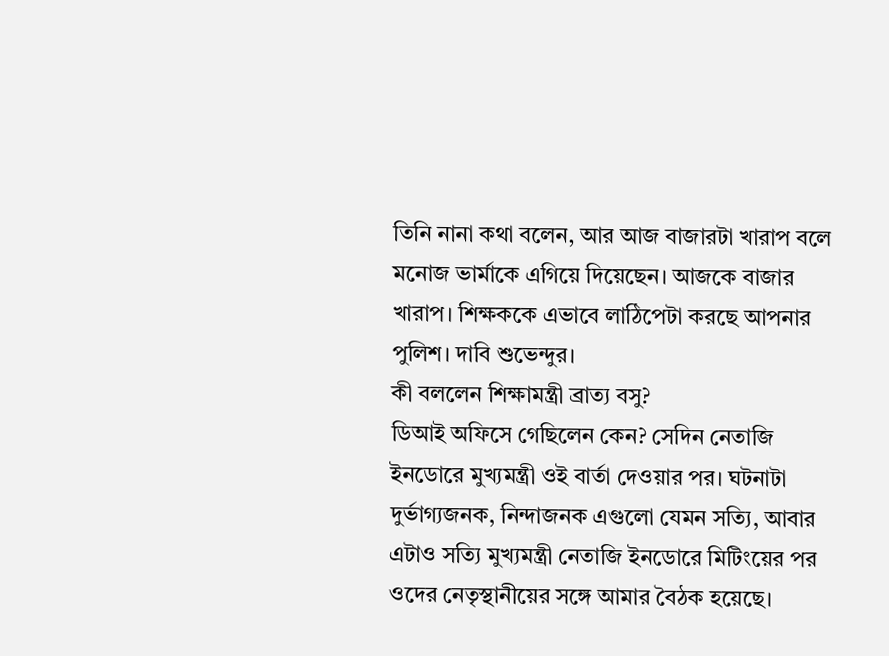তিনি নানা কথা বলেন, আর আজ বাজারটা খারাপ বলে মনোজ ভার্মাকে এগিয়ে দিয়েছেন। আজকে বাজার খারাপ। শিক্ষককে এভাবে লাঠিপেটা করছে আপনার পুলিশ। দাবি শুভেন্দুর।
কী বললেন শিক্ষামন্ত্রী ব্রাত্য বসু?
ডিআই অফিসে গেছিলেন কেন? সেদিন নেতাজি ইনডোরে মুখ্যমন্ত্রী ওই বার্তা দেওয়ার পর। ঘটনাটা দুর্ভাগ্যজনক, নিন্দাজনক এগুলো যেমন সত্যি, আবার এটাও সত্যি মুখ্যমন্ত্রী নেতাজি ইনডোরে মিটিংয়ের পর ওদের নেতৃস্থানীয়ের সঙ্গে আমার বৈঠক হয়েছে।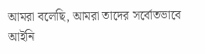আমরা বলেছি, আমরা তাদের সর্বোতভাবে আইনি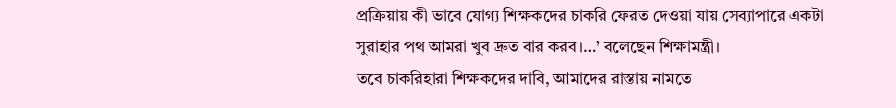প্রক্রিয়ায় কী ভাবে যোগ্য শিক্ষকদের চাকরি ফেরত দেওয়া যায় সেব্যাপারে একটা সুরাহার পথ আমরা খুব দ্রুত বার করব।…’ বলেছেন শিক্ষামন্ত্রী।
তবে চাকরিহারা শিক্ষকদের দাবি, আমাদের রাস্তায় নামতে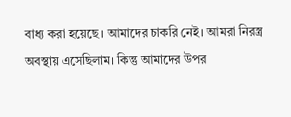বাধ্য করা হয়েছে। আমাদের চাকরি নেই। আমরা নিরস্ত্র অবস্থায় এসেছিলাম। কিন্তু আমাদের উপর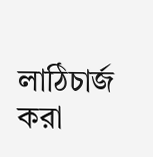লাঠিচার্জ করা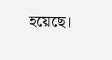হয়েছে।